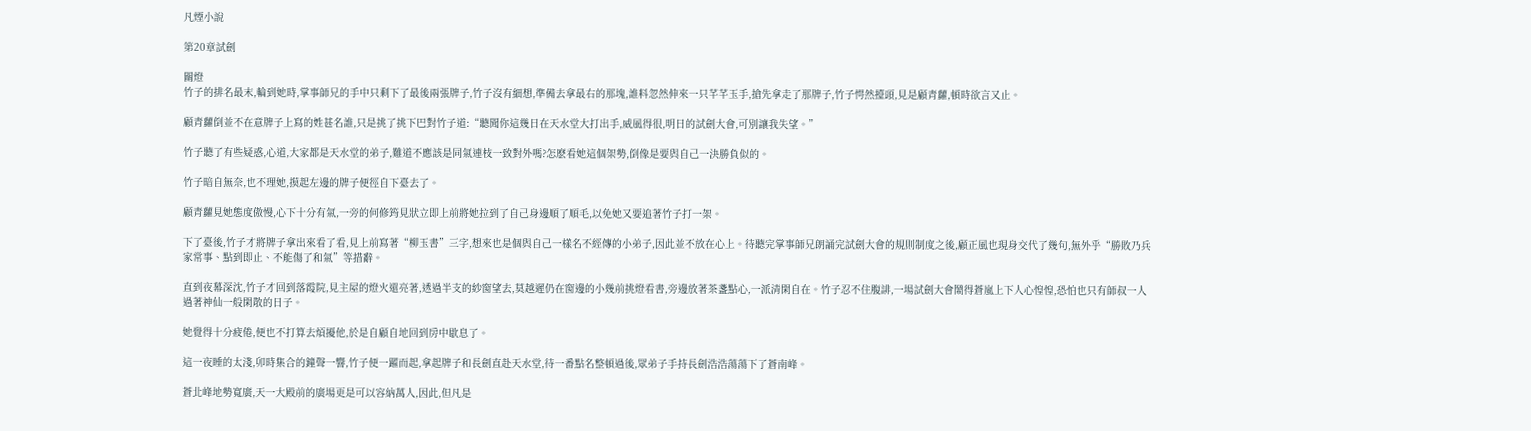凡煙小說

第20章試劍

關燈
竹子的排名最末,輪到她時,掌事師兄的手中只剩下了最後兩張牌子,竹子沒有細想,準備去拿最右的那塊,誰料忽然伸來一只芊芊玉手,搶先拿走了那牌子,竹子愕然擡頭,見是顧青蘿,頓時欲言又止。

顧青蘿倒並不在意牌子上寫的姓甚名誰,只是挑了挑下巴對竹子道:“聽聞你這幾日在天水堂大打出手,威風得很,明日的試劍大會,可別讓我失望。”

竹子聽了有些疑惑,心道,大家都是天水堂的弟子,難道不應該是同氣連枝一致對外嗎?怎麽看她這個架勢,倒像是要與自己一決勝負似的。

竹子暗自無奈,也不理她,摸起左邊的牌子便徑自下臺去了。

顧青蘿見她態度傲慢,心下十分有氣,一旁的何修筠見狀立即上前將她拉到了自己身邊順了順毛,以免她又要追著竹子打一架。

下了臺後,竹子才將牌子拿出來看了看,見上前寫著“柳玉書”三字,想來也是個與自己一樣名不經傳的小弟子,因此並不放在心上。待聽完掌事師兄朗誦完試劍大會的規則制度之後,顧正風也現身交代了幾句,無外乎“勝敗乃兵家常事、點到即止、不能傷了和氣”等措辭。

直到夜幕深沈,竹子才回到落霞院,見主屋的燈火還亮著,透過半支的紗窗望去,莫越遲仍在窗邊的小幾前挑燈看書,旁邊放著茶盞點心,一派清閑自在。竹子忍不住腹誹,一場試劍大會鬧得蒼嵐上下人心惶惶,恐怕也只有師叔一人過著神仙一般閑散的日子。

她覺得十分疲倦,便也不打算去煩擾他,於是自顧自地回到房中歇息了。

這一夜睡的太淺,卯時集合的鐘聲一響,竹子便一躍而起,拿起牌子和長劍直赴天水堂,待一番點名整頓過後,眾弟子手持長劍浩浩蕩蕩下了蒼南峰。

蒼北峰地勢寬廣,天一大殿前的廣場更是可以容納萬人,因此,但凡是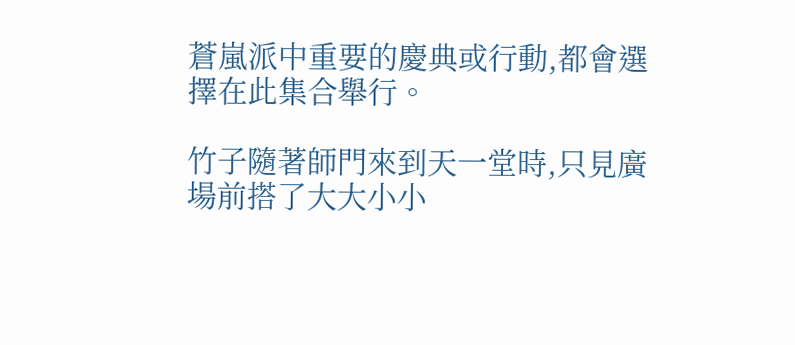蒼嵐派中重要的慶典或行動,都會選擇在此集合舉行。

竹子隨著師門來到天一堂時,只見廣場前搭了大大小小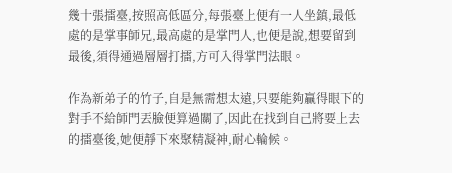幾十張擂臺,按照高低區分,每張臺上便有一人坐鎮,最低處的是掌事師兄,最高處的是掌門人,也便是說,想要留到最後,須得通過層層打擂,方可入得掌門法眼。

作為新弟子的竹子,自是無需想太遠,只要能夠贏得眼下的對手不給師門丟臉便算過關了,因此在找到自己將要上去的擂臺後,她便靜下來聚精凝神,耐心輪候。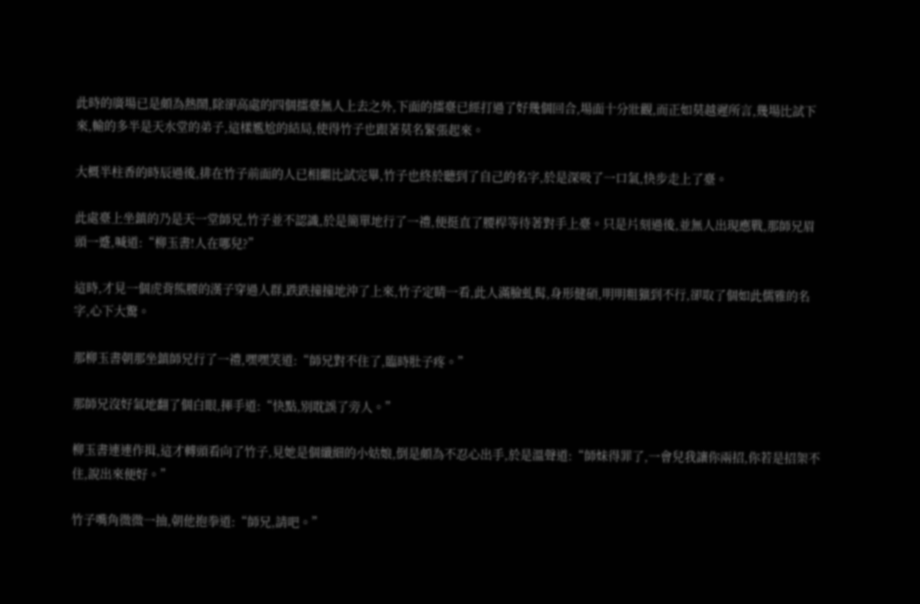此時的廣場已是頗為熱鬧,除卻高處的四個擂臺無人上去之外,下面的擂臺已經打過了好幾個回合,場面十分壯觀,而正如莫越遲所言,幾場比試下來,輸的多半是天水堂的弟子,這樣尷尬的結局,使得竹子也跟著莫名緊張起來。

大概半柱香的時辰過後,排在竹子前面的人已相繼比試完畢,竹子也終於聽到了自己的名字,於是深吸了一口氣,快步走上了臺。

此處臺上坐鎮的乃是天一堂師兄,竹子並不認識,於是簡單地行了一禮,便挺直了腰桿等待著對手上臺。只是片刻過後,並無人出現應戰,那師兄眉頭一蹙,喊道:“柳玉書!人在哪兒?”

這時,才見一個虎背熊腰的漢子穿過人群,跌跌撞撞地沖了上來,竹子定睛一看,此人滿臉虬髯,身形健碩,明明粗獷到不行,卻取了個如此儒雅的名字,心下大驚。

那柳玉書朝那坐鎮師兄行了一禮,嘿嘿笑道:“師兄對不住了,臨時肚子疼。”

那師兄沒好氣地翻了個白眼,揮手道:“快點,別耽誤了旁人。”

柳玉書連連作揖,這才轉頭看向了竹子,見她是個纖細的小姑娘,倒是頗為不忍心出手,於是溫聲道:“師妹得罪了,一會兒我讓你兩招,你若是招架不住,說出來便好。”

竹子嘴角微微一抽,朝他抱拳道:“師兄,請吧。”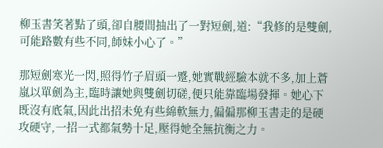柳玉書笑著點了頭,卻自腰間抽出了一對短劍,道:“我修的是雙劍,可能路數有些不同,師妹小心了。”

那短劍寒光一閃,照得竹子眉頭一蹙,她實戰經驗本就不多,加上蒼嵐以單劍為主,臨時讓她與雙劍切磋,便只能靠臨場發揮。她心下既沒有底氣,因此出招未免有些綿軟無力,偏偏那柳玉書走的是硬攻硬守,一招一式都氣勢十足,壓得她全無抗衡之力。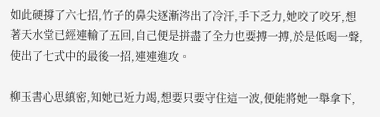如此硬撐了六七招,竹子的鼻尖逐漸涔出了冷汗,手下乏力,她咬了咬牙,想著天水堂已經連輸了五回,自己便是拼盡了全力也要搏一搏,於是低喝一聲,使出了七式中的最後一招,連連進攻。

柳玉書心思縝密,知她已近力竭,想要只要守住這一波,便能將她一舉拿下,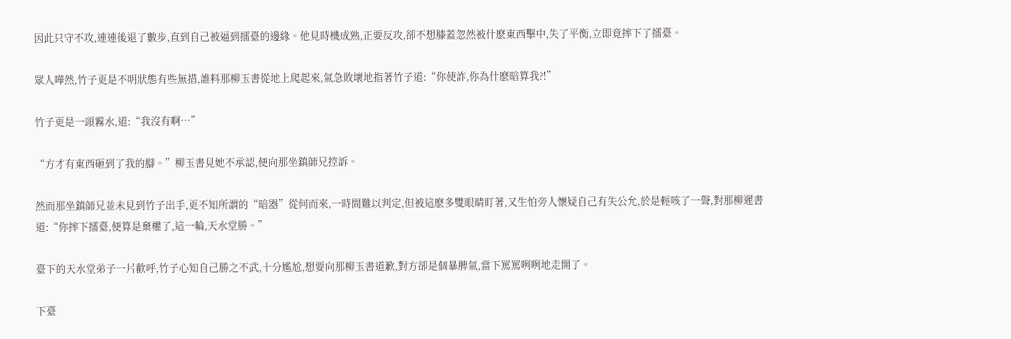因此只守不攻,連連後退了數步,直到自己被逼到擂臺的邊緣。他見時機成熟,正要反攻,卻不想膝蓋忽然被什麽東西擊中,失了平衡,立即竟摔下了擂臺。

眾人嘩然,竹子更是不明狀態有些無措,誰料那柳玉書從地上爬起來,氣急敗壞地指著竹子道:“你使詐,你為什麽暗算我?!”

竹子更是一頭霧水,道:“我沒有啊…”

“方才有東西砸到了我的腳。”柳玉書見她不承認,便向那坐鎮師兄控訴。

然而那坐鎮師兄並未見到竹子出手,更不知所謂的“暗器”從何而來,一時間難以判定,但被這麽多雙眼睛盯著,又生怕旁人懷疑自己有失公允,於是輕咳了一聲,對那柳遲書道:“你摔下擂臺,便算是棄權了,這一輪,天水堂勝。”

臺下的天水堂弟子一片歡呼,竹子心知自己勝之不武,十分尷尬,想要向那柳玉書道歉,對方卻是個暴脾氣,當下罵罵咧咧地走開了。

下臺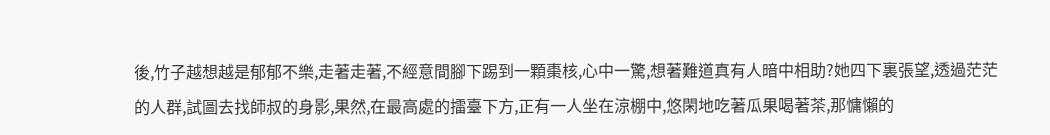後,竹子越想越是郁郁不樂,走著走著,不經意間腳下踢到一顆棗核,心中一驚,想著難道真有人暗中相助?她四下裏張望,透過茫茫的人群,試圖去找師叔的身影,果然,在最高處的擂臺下方,正有一人坐在涼棚中,悠閑地吃著瓜果喝著茶,那慵懶的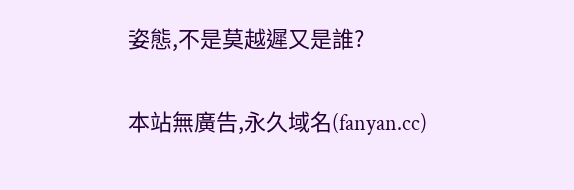姿態,不是莫越遲又是誰?

本站無廣告,永久域名(fanyan.cc)